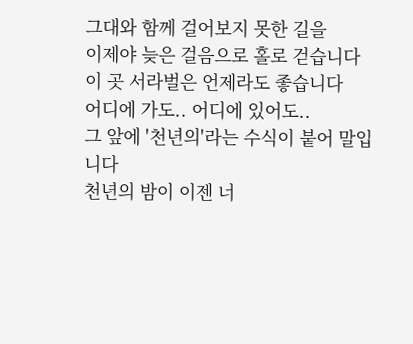그대와 함께 걸어보지 못한 길을
이제야 늦은 걸음으로 홀로 걷습니다
이 곳 서라벌은 언제라도 좋습니다
어디에 가도.. 어디에 있어도..
그 앞에 '천년의'라는 수식이 붙어 말입니다
천년의 밤이 이젠 너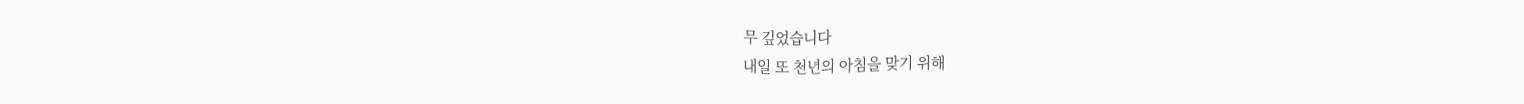무 깊었습니다
내일 또 천년의 아침을 맞기 위해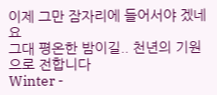이제 그만 잠자리에 들어서야 겠네요
그대 평온한 밤이길.. 천년의 기원으로 전합니다
Winter -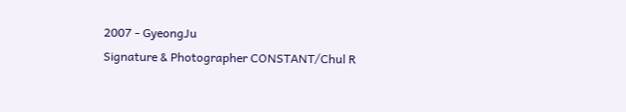2007 - GyeongJu
Signature & Photographer CONSTANT/Chul R